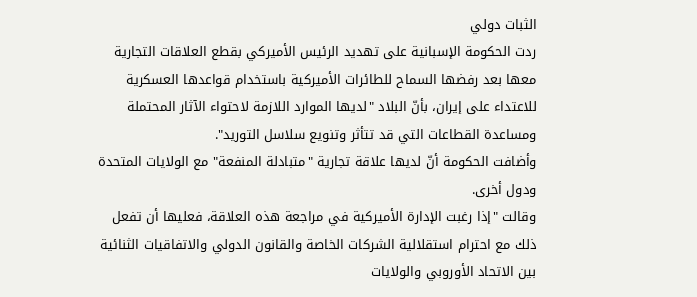الثبات دولي
ردت الحكومة الإسبانية على تهديد الرئيس الأميركي بقطع العلاقات التجارية معها بعد رفضها السماح للطائرات الأميركية باستخدام قواعدها العسكرية للاعتداء على إيران، بأنّ البلاد "لديها الموارد اللازمة لاحتواء الآثار المحتملة ومساعدة القطاعات التي قد تتأثر وتنويع سلاسل التوريد".
وأضافت الحكومة أنّ لديها علاقة تجارية "متبادلة المنفعة" مع الولايات المتحدة ودول أخرى.
وقالت "إذا رغبت الإدارة الأميركية في مراجعة هذه العلاقة، فعليها أن تفعل ذلك مع احترام استقلالية الشركات الخاصة والقانون الدولي والاتفاقيات الثنائية بين الاتحاد الأوروبي والولايات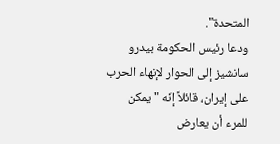المتحدة".
ودعا رئيس الحكومة بيدرو سانشيز إلى الحوار لإنهاء الحرب على إيران، قائلاً إنّه "يمكن للمرء أن يعارض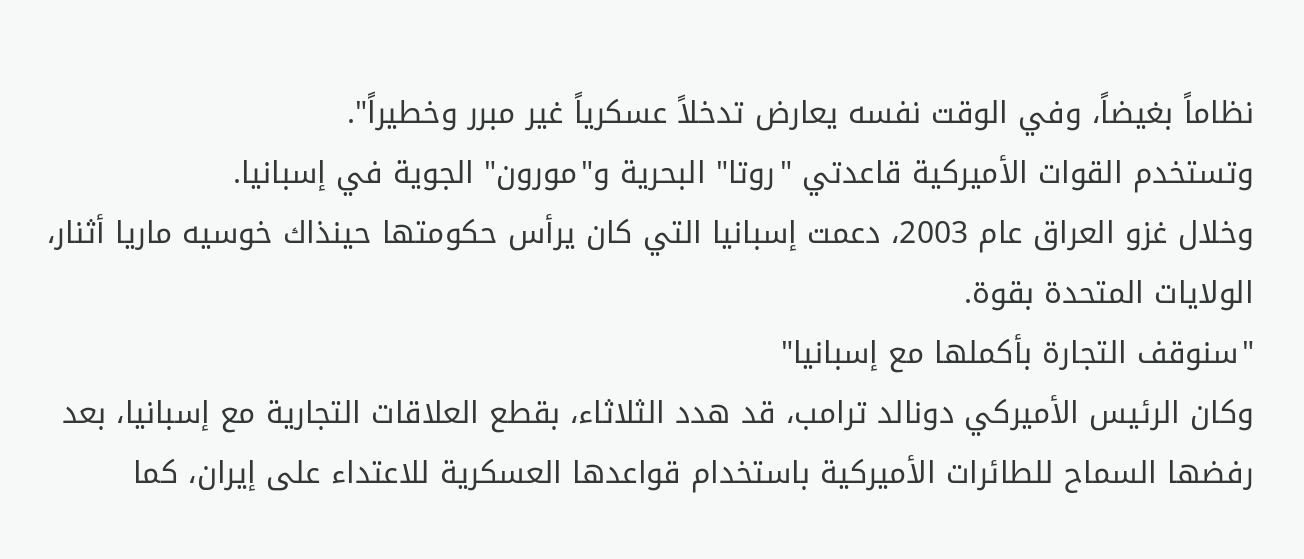نظاماً بغيضاً، وفي الوقت نفسه يعارض تدخلاً عسكرياً غير مبرر وخطيراً".
وتستخدم القوات الأميركية قاعدتي "روتا" البحرية و"مورون" الجوية في إسبانيا.
وخلال غزو العراق عام 2003، دعمت إسبانيا التي كان يرأس حكومتها حينذاك خوسيه ماريا أثنار، الولايات المتحدة بقوة.
"سنوقف التجارة بأكملها مع إسبانيا"
وكان الرئيس الأميركي دونالد ترامب، قد هدد الثلاثاء، بقطع العلاقات التجارية مع إسبانيا، بعد رفضها السماح للطائرات الأميركية باستخدام قواعدها العسكرية للاعتداء على إيران، كما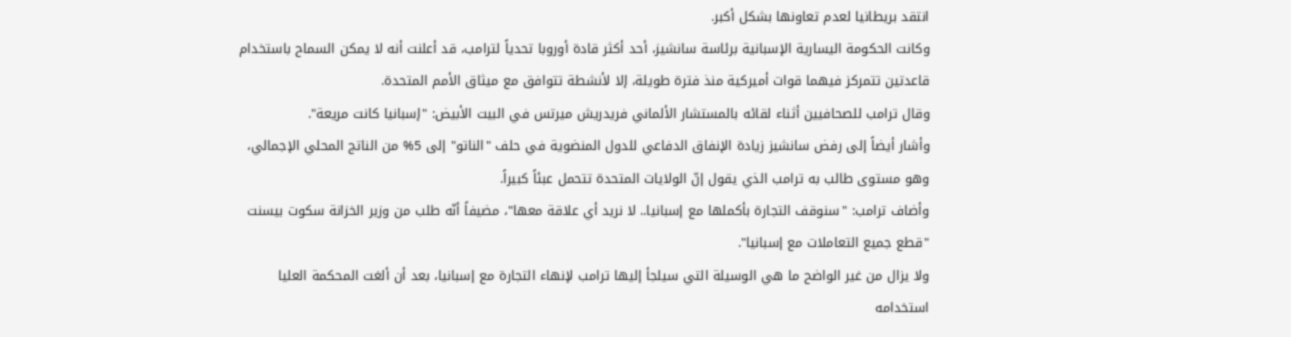انتقد بريطانيا لعدم تعاونها بشكل أكبر.
وكانت الحكومة اليسارية الإسبانية برئاسة سانشيز، أحد أكثر قادة أوروبا تحدياً لترامب، قد أعلنت أنه لا يمكن السماح باستخدام قاعدتين تتمركز فيهما قوات أميركية منذ فترة طويلة، إلا لأنشطة تتوافق مع ميثاق الأمم المتحدة.
وقال ترامب للصحافيين أثناء لقائه بالمستشار الألماني فريدريش ميرتس في البيت الأبيض: "إسبانيا كانت مريعة".
وأشار أيضاً إلى رفض سانشيز زيادة الإنفاق الدفاعي للدول المنضوية في حلف "الناتو" إلى 5% من الناتج المحلي الإجمالي، وهو مستوى طالب به ترامب الذي يقول إنّ الولايات المتحدة تتحمل عبئاً كبيراً.
وأضاف ترامب: "سنوقف التجارة بأكملها مع إسبانيا.. لا نريد أي علاقة معها"، مضيفاً أنّه طلب من وزير الخزانة سكوت بيسنت "قطع جميع التعاملات مع إسبانيا".
ولا يزال من غير الواضح ما هي الوسيلة التي سيلجأ إليها ترامب لإنهاء التجارة مع إسبانيا، بعد أن ألغت المحكمة العليا استخدامه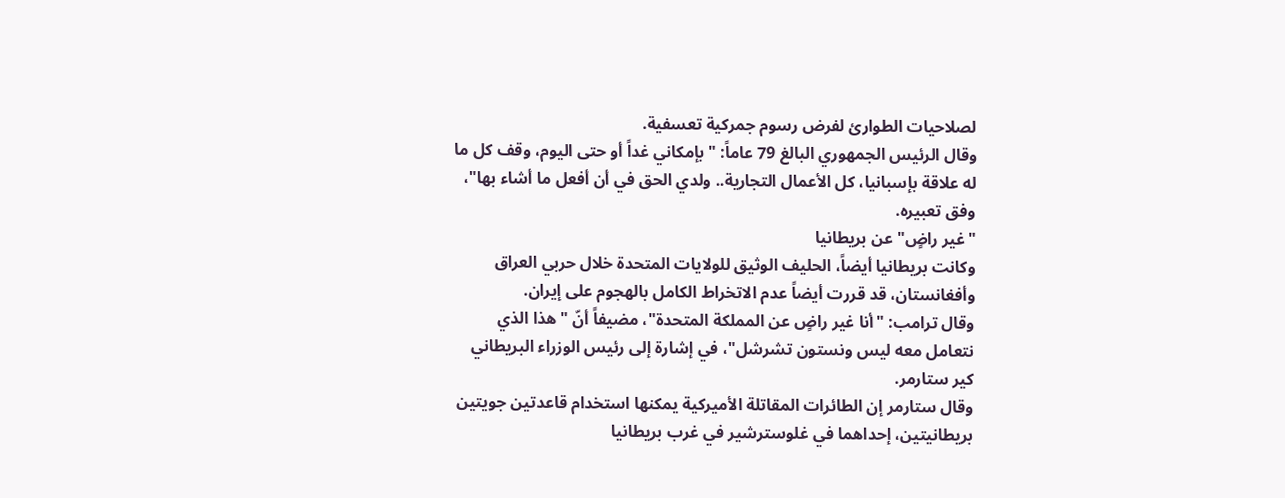لصلاحيات الطوارئ لفرض رسوم جمركية تعسفية.
وقال الرئيس الجمهوري البالغ 79 عاماً: "بإمكاني غداً أو حتى اليوم، وقف كل ما له علاقة بإسبانيا، كل الأعمال التجارية.. ولدي الحق في أن أفعل ما أشاء بها"، وفق تعبيره.
"غير راضٍ" عن بريطانيا
وكانت بريطانيا أيضاً، الحليف الوثيق للولايات المتحدة خلال حربي العراق وأفغانستان، قد قررت أيضاً عدم الاتخراط الكامل بالهجوم على إيران.
وقال ترامب: "أنا غير راضٍ عن المملكة المتحدة"، مضيفاً أنّ "هذا الذي نتعامل معه ليس ونستون تشرشل"، في إشارة إلى رئيس الوزراء البريطاني كير ستارمر.
وقال ستارمر إن الطائرات المقاتلة الأميركية يمكنها استخدام قاعدتين جويتين بريطانيتين، إحداهما في غلوسترشير في غرب بريطانيا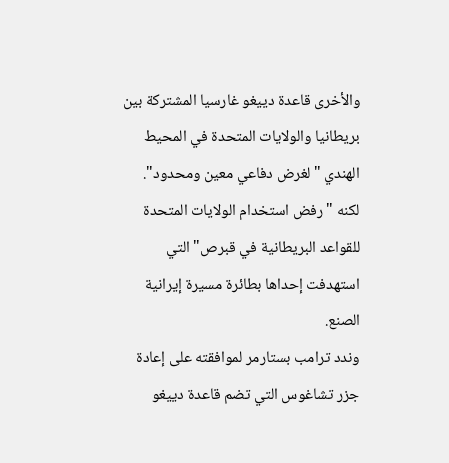والأخرى قاعدة دييغو غارسيا المشتركة بين بريطانيا والولايات المتحدة في المحيط الهندي "لغرض دفاعي معين ومحدود".
لكنه "رفض استخدام الولايات المتحدة للقواعد البريطانية في قبرص" التي استهدفت إحداها بطائرة مسيرة إيرانية الصنع.
وندد ترامب بستارمر لموافقته على إعادة جزر تشاغوس التي تضم قاعدة دييغو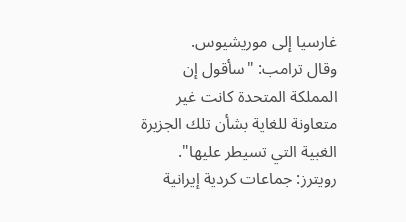غارسيا إلى موريشيوس.
وقال ترامب: "سأقول إن المملكة المتحدة كانت غير متعاونة للغاية بشأن تلك الجزيرة الغبية التي تسيطر عليها".
رويترز: جماعات كردية إيرانية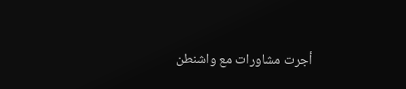أجرت مشاورات مع واشنطن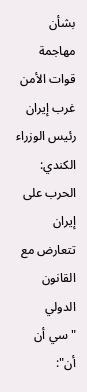بشأن مهاجمة قوات الأمن غرب إيران
رئيس الوزراء الكندي: الحرب على إيران تتعارض مع القانون الدولي
"سي أن أن":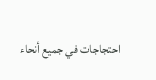احتجاجات في جميع أنحاء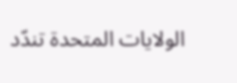الولايات المتحدة تندّد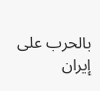بالحرب على إيران